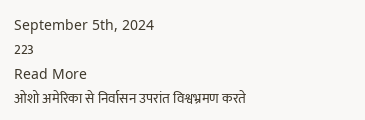September 5th, 2024
223
Read More
ओशो अमेरिका से निर्वासन उपरांत विश्वभ्रमण करते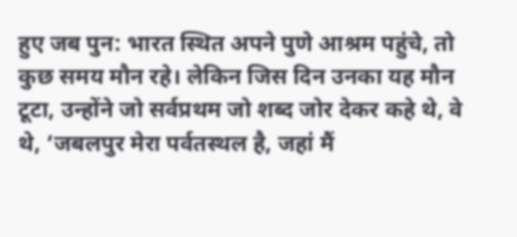हुए जब पुन: भारत स्थित अपने पुणे आश्रम पहुंचे, तो कुछ समय मौन रहे। लेकिन जिस दिन उनका यह मौन टूटा, उन्होंने जो सर्वप्रथम जो शब्द जोर देकर कहे थे, वे थे, ‘जबलपुर मेरा पर्वतस्थल है, जहां मैं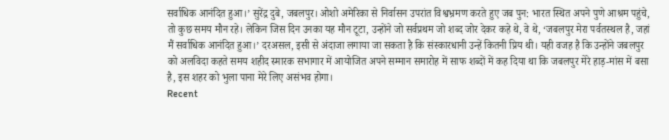सर्वाधिक आनंदित हुआ।’ सुरेंद्र दुबे, जबलपुर। ओशो अमेरिका से निर्वासन उपरांत विश्वभ्रमण करते हुए जब पुन: भारत स्थित अपने पुणे आश्रम पहुंचे, तो कुछ समय मौन रहे। लेकिन जिस दिन उनका यह मौन टूटा, उन्होंने जो सर्वप्रथम जो शब्द जोर देकर कहे थे, वे थे, ‘जबलपुर मेरा पर्वतस्थल है, जहां मैं सर्वाधिक आनंदित हुआ।’ दरअसल, इसी से अंदाजा लगाया जा सकता है कि संस्कारधानी उन्हें कितनी प्रिय थी। यही वजह है कि उन्होंने जबलपुर को अलविदा कहते समय शहीद स्मारक सभागार में आयोजित अपने सम्मान समारोह में साफ शब्दों में कह दिया था कि जबलपुर मेरे हाड़-मांस में बसा है, इस शहर को भुला पाना मेरे लिए असंभव होगा।
Recent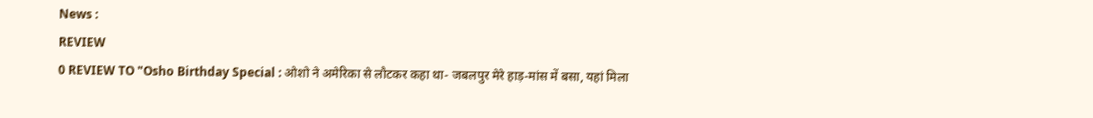News :
REVIEW
0 REVIEW TO "Osho Birthday Special : ओशो ने अमेरिका से लौटकर कहा था- जबलपुर मेरे हाड़-मांस में बसा, यहां मिला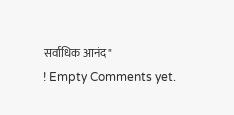सर्वाधिक आनंद"
! Empty Comments yet.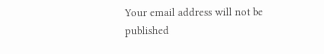Your email address will not be published